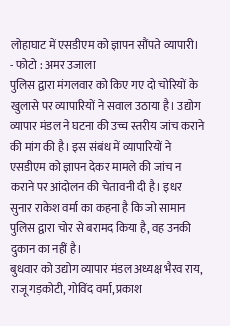लोहाघाट में एसडीएम को ज्ञापन सौंपते व्यापारी।
- फोटो : अमर उजाला
पुलिस द्वारा मंगलवार को किए गए दो चोरियों के खुलासे पर व्यापारियों ने सवाल उठाया है। उद्योग व्यापार मंडल ने घटना की उच्च स्तरीय जांच कराने की मांग की है। इस संबंध में व्यापारियों ने एसडीएम को ज्ञापन देकर मामले की जांच न कराने पर आंदोलन की चेतावनी दी है। इधर सुनार राकेश वर्मा का कहना है कि जो सामान पुलिस द्वारा चोर से बरामद किया है, वह उनकी दुकान का नहीं है।
बुधवार को उद्योग व्यापार मंडल अध्यक्ष भैरव राय, राजू गड़कोटी, गोविंद वर्मा, प्रकाश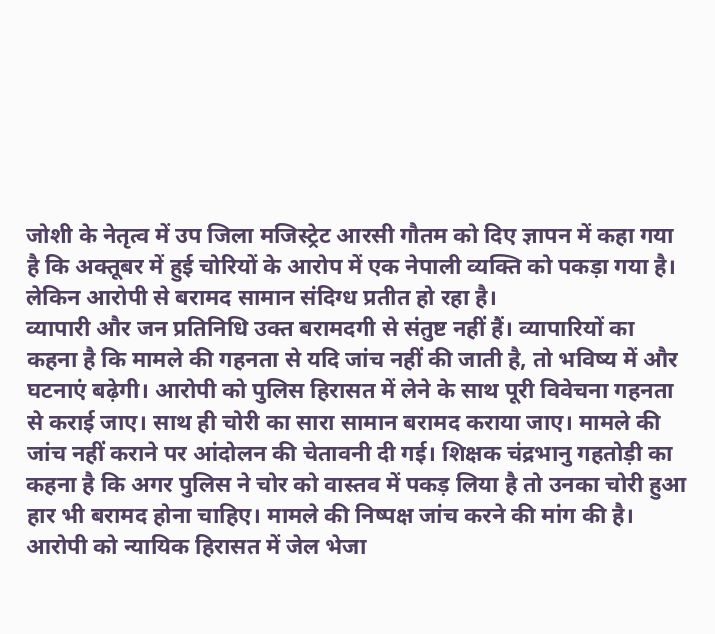जोशी के नेतृत्व में उप जिला मजिस्ट्रेट आरसी गौतम को दिए ज्ञापन में कहा गया है कि अक्तूबर में हुई चोरियों के आरोप में एक नेपाली व्यक्ति को पकड़ा गया है। लेकिन आरोपी से बरामद सामान संदिग्ध प्रतीत हो रहा है।
व्यापारी और जन प्रतिनिधि उक्त बरामदगी से संतुष्ट नहीं हैं। व्यापारियों का कहना है कि मामले की गहनता से यदि जांच नहीं की जाती है, तो भविष्य में और घटनाएं बढ़ेगी। आरोपी को पुलिस हिरासत में लेने के साथ पूरी विवेचना गहनता से कराई जाए। साथ ही चोरी का सारा सामान बरामद कराया जाए। मामले की जांच नहीं कराने पर आंदोलन की चेतावनी दी गई। शिक्षक चंद्रभानु गहतोड़ी का कहना है कि अगर पुलिस ने चोर को वास्तव में पकड़ लिया है तो उनका चोरी हुआ हार भी बरामद होना चाहिए। मामले की निष्पक्ष जांच करने की मांग की है।
आरोपी को न्यायिक हिरासत में जेल भेजा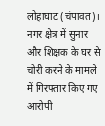लोहाघाट (चंपावत)। नगर क्षेत्र में सुनार और शिक्षक के घर से चोरी करने के मामले में गिरफ्तार किए गए आरोपी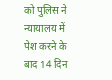को पुलिस ने न्यायालय में पेश करने के बाद 14 दिन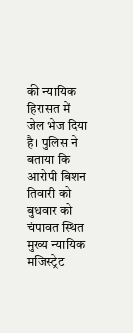की न्यायिक हिरासत में जेल भेज दिया है। पुलिस ने बताया कि आरोपी बिशन तिवारी को बुधवार को चंपावत स्थित मुख्य न्यायिक मजिस्ट्रेट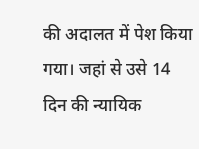की अदालत में पेश किया गया। जहां से उसे 14 दिन की न्यायिक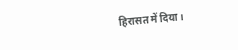हिरासत में दिया।